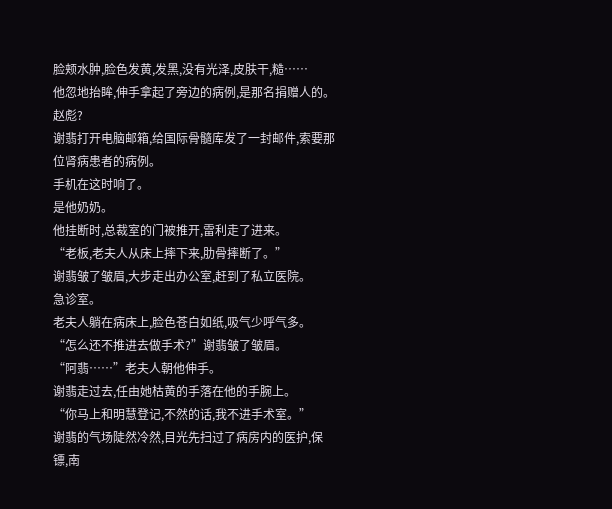脸颊水肿,脸色发黄,发黑,没有光泽,皮肤干,糙……
他忽地抬眸,伸手拿起了旁边的病例,是那名捐赠人的。
赵彪?
谢翡打开电脑邮箱,给国际骨髓库发了一封邮件,索要那位肾病患者的病例。
手机在这时响了。
是他奶奶。
他挂断时,总裁室的门被推开,雷利走了进来。
“老板,老夫人从床上摔下来,肋骨摔断了。”
谢翡皱了皱眉,大步走出办公室,赶到了私立医院。
急诊室。
老夫人躺在病床上,脸色苍白如纸,吸气少呼气多。
“怎么还不推进去做手术?”谢翡皱了皱眉。
“阿翡……”老夫人朝他伸手。
谢翡走过去,任由她枯黄的手落在他的手腕上。
“你马上和明慧登记,不然的话,我不进手术室。”
谢翡的气场陡然冷然,目光先扫过了病房内的医护,保镖,南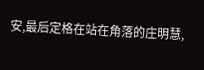安,最后定格在站在角落的庄明慧,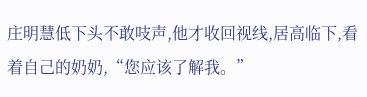庄明慧低下头不敢吱声,他才收回视线,居高临下,看着自己的奶奶,“您应该了解我。”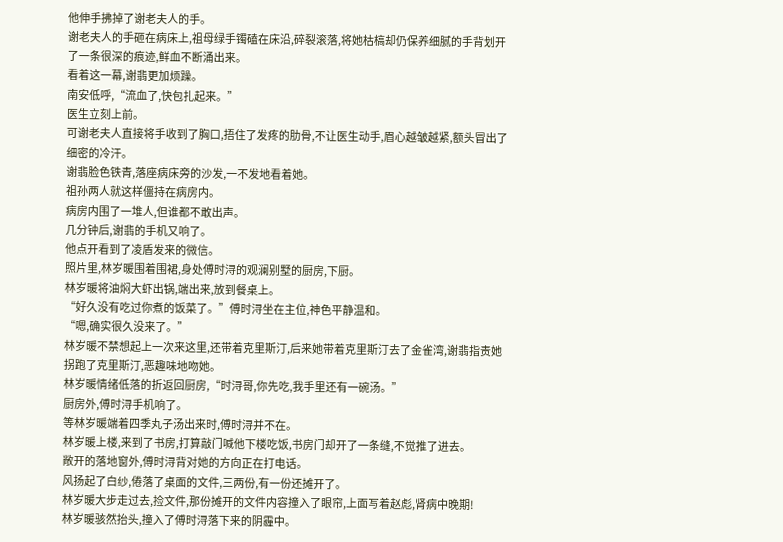他伸手拂掉了谢老夫人的手。
谢老夫人的手砸在病床上,祖母绿手镯磕在床沿,碎裂滚落,将她枯槁却仍保养细腻的手背划开了一条很深的痕迹,鲜血不断涌出来。
看着这一幕,谢翡更加烦躁。
南安低呼,“流血了,快包扎起来。”
医生立刻上前。
可谢老夫人直接将手收到了胸口,捂住了发疼的肋骨,不让医生动手,眉心越皱越紧,额头冒出了细密的冷汗。
谢翡脸色铁青,落座病床旁的沙发,一不发地看着她。
祖孙两人就这样僵持在病房内。
病房内围了一堆人,但谁都不敢出声。
几分钟后,谢翡的手机又响了。
他点开看到了凌盾发来的微信。
照片里,林岁暖围着围裙,身处傅时浔的观澜别墅的厨房,下厨。
林岁暖将油焖大虾出锅,端出来,放到餐桌上。
“好久没有吃过你煮的饭菜了。”傅时浔坐在主位,神色平静温和。
“嗯,确实很久没来了。”
林岁暖不禁想起上一次来这里,还带着克里斯汀,后来她带着克里斯汀去了金雀湾,谢翡指责她拐跑了克里斯汀,恶趣味地吻她。
林岁暖情绪低落的折返回厨房,“时浔哥,你先吃,我手里还有一碗汤。”
厨房外,傅时浔手机响了。
等林岁暖端着四季丸子汤出来时,傅时浔并不在。
林岁暖上楼,来到了书房,打算敲门喊他下楼吃饭,书房门却开了一条缝,不觉推了进去。
敞开的落地窗外,傅时浔背对她的方向正在打电话。
风扬起了白纱,倦落了桌面的文件,三两份,有一份还摊开了。
林岁暖大步走过去,捡文件,那份摊开的文件内容撞入了眼帘,上面写着赵彪,肾病中晚期!
林岁暖骇然抬头,撞入了傅时浔落下来的阴霾中。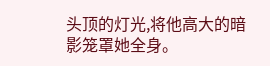头顶的灯光,将他高大的暗影笼罩她全身。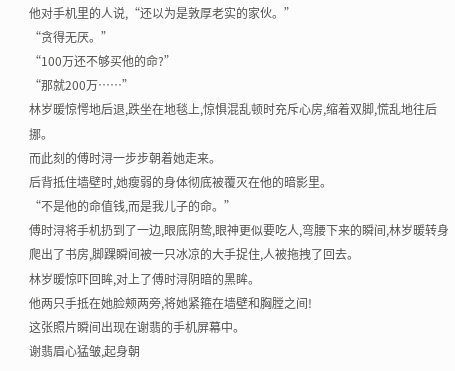他对手机里的人说,“还以为是敦厚老实的家伙。”
“贪得无厌。”
“100万还不够买他的命?”
“那就200万……”
林岁暖惊愕地后退,跌坐在地毯上,惊惧混乱顿时充斥心房,缩着双脚,慌乱地往后挪。
而此刻的傅时浔一步步朝着她走来。
后背抵住墙壁时,她瘦弱的身体彻底被覆灭在他的暗影里。
“不是他的命值钱,而是我儿子的命。”
傅时浔将手机扔到了一边,眼底阴鸷,眼神更似要吃人,弯腰下来的瞬间,林岁暖转身爬出了书房,脚踝瞬间被一只冰凉的大手捉住,人被拖拽了回去。
林岁暖惊吓回眸,对上了傅时浔阴暗的黑眸。
他两只手抵在她脸颊两旁,将她紧箍在墙壁和胸膛之间!
这张照片瞬间出现在谢翡的手机屏幕中。
谢翡眉心猛皱,起身朝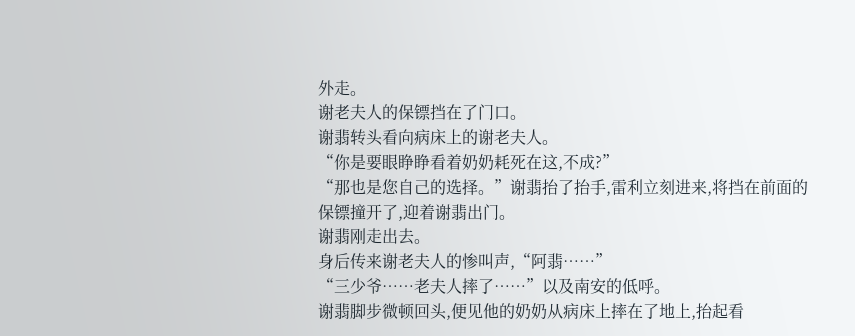外走。
谢老夫人的保镖挡在了门口。
谢翡转头看向病床上的谢老夫人。
“你是要眼睁睁看着奶奶耗死在这,不成?”
“那也是您自己的选择。”谢翡抬了抬手,雷利立刻进来,将挡在前面的保镖撞开了,迎着谢翡出门。
谢翡刚走出去。
身后传来谢老夫人的惨叫声,“阿翡……”
“三少爷……老夫人摔了……”以及南安的低呼。
谢翡脚步微顿回头,便见他的奶奶从病床上摔在了地上,抬起看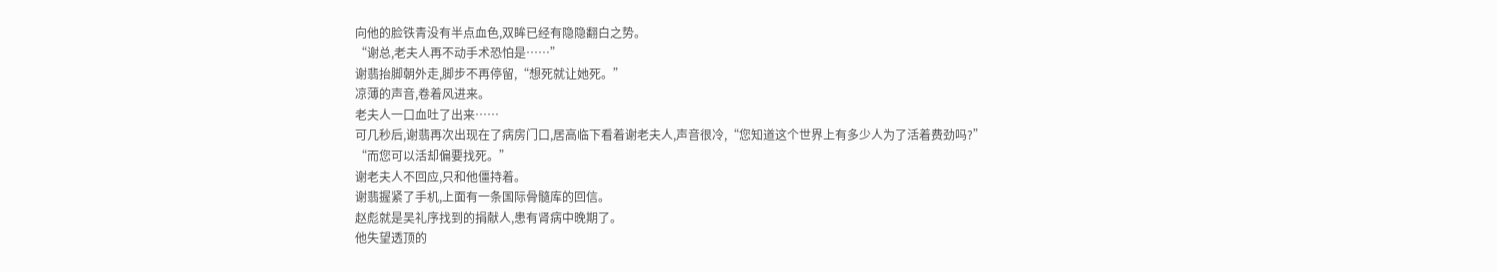向他的脸铁青没有半点血色,双眸已经有隐隐翻白之势。
“谢总,老夫人再不动手术恐怕是……”
谢翡抬脚朝外走,脚步不再停留,“想死就让她死。”
凉薄的声音,卷着风进来。
老夫人一口血吐了出来……
可几秒后,谢翡再次出现在了病房门口,居高临下看着谢老夫人,声音很冷,“您知道这个世界上有多少人为了活着费劲吗?”
“而您可以活却偏要找死。”
谢老夫人不回应,只和他僵持着。
谢翡握紧了手机,上面有一条国际骨髓库的回信。
赵彪就是吴礼序找到的捐献人,患有肾病中晚期了。
他失望透顶的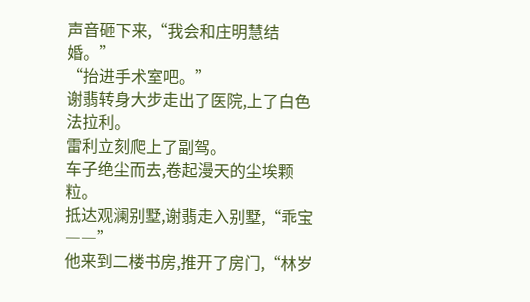声音砸下来,“我会和庄明慧结婚。”
“抬进手术室吧。”
谢翡转身大步走出了医院,上了白色法拉利。
雷利立刻爬上了副驾。
车子绝尘而去,卷起漫天的尘埃颗粒。
抵达观澜别墅,谢翡走入别墅,“乖宝――”
他来到二楼书房,推开了房门,“林岁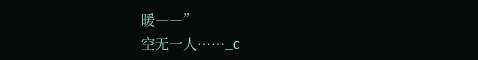暖――”
空无一人……_c